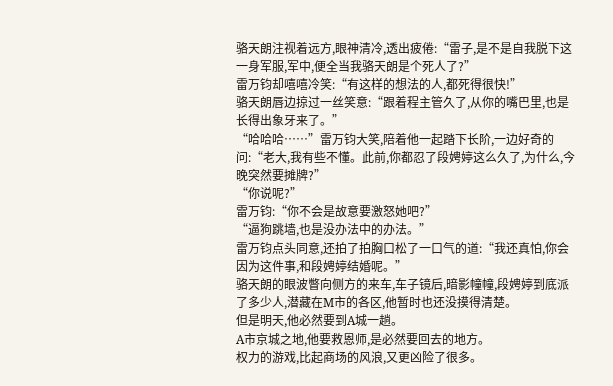骆天朗注视着远方,眼神清冷,透出疲倦:“雷子,是不是自我脱下这一身军服,军中,便全当我骆天朗是个死人了?”
雷万钧却嘻嘻冷笑:“有这样的想法的人,都死得很快!”
骆天朗唇边掠过一丝笑意:“跟着程主管久了,从你的嘴巴里,也是长得出象牙来了。”
“哈哈哈……”雷万钧大笑,陪着他一起踏下长阶,一边好奇的问:“老大,我有些不懂。此前,你都忍了段娉婷这么久了,为什么,今晚突然要摊牌?”
“你说呢?”
雷万钧:“你不会是故意要激怒她吧?”
“逼狗跳墙,也是没办法中的办法。”
雷万钧点头同意,还拍了拍胸口松了一口气的道:“我还真怕,你会因为这件事,和段娉婷结婚呢。”
骆天朗的眼波瞥向侧方的来车,车子镜后,暗影幢幢,段娉婷到底派了多少人,潜藏在M市的各区,他暂时也还没摸得清楚。
但是明天,他必然要到A城一趟。
A市京城之地,他要救恩师,是必然要回去的地方。
权力的游戏,比起商场的风浪,又更凶险了很多。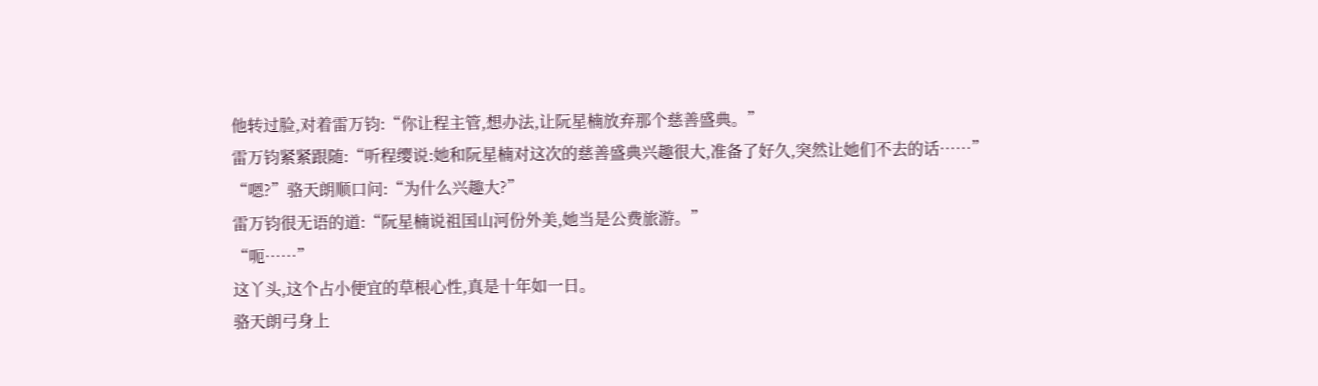他转过脸,对着雷万钧:“你让程主管,想办法,让阮星楠放弃那个慈善盛典。”
雷万钧紧紧跟随:“听程缨说:她和阮星楠对这次的慈善盛典兴趣很大,准备了好久,突然让她们不去的话……”
“嗯?”骆天朗顺口问:“为什么兴趣大?”
雷万钧很无语的道:“阮星楠说祖国山河份外美,她当是公费旅游。”
“呃……”
这丫头,这个占小便宜的草根心性,真是十年如一日。
骆天朗弓身上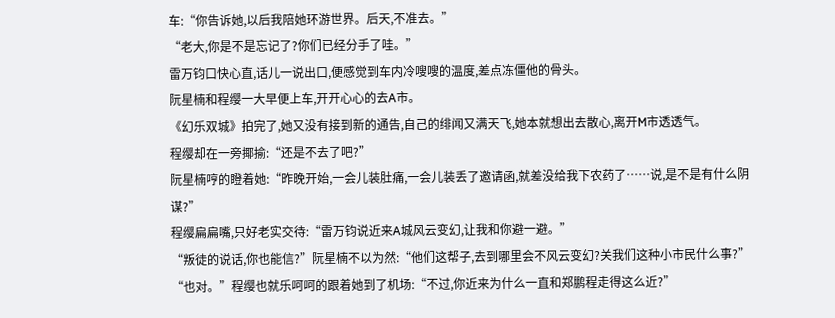车:“你告诉她,以后我陪她环游世界。后天,不准去。”
“老大,你是不是忘记了?你们已经分手了哇。”
雷万钧口快心直,话儿一说出口,便感觉到车内冷嗖嗖的温度,差点冻僵他的骨头。
阮星楠和程缨一大早便上车,开开心心的去A市。
《幻乐双城》拍完了,她又没有接到新的通告,自己的绯闻又满天飞,她本就想出去散心,离开M市透透气。
程缨却在一旁揶揄:“还是不去了吧?”
阮星楠哼的瞪着她:“昨晚开始,一会儿装肚痛,一会儿装丢了邀请函,就差没给我下农药了……说,是不是有什么阴谋?”
程缨扁扁嘴,只好老实交待:“雷万钧说近来A城风云变幻,让我和你避一避。”
“叛徒的说话,你也能信?”阮星楠不以为然:“他们这帮子,去到哪里会不风云变幻?关我们这种小市民什么事?”
“也对。”程缨也就乐呵呵的跟着她到了机场:“不过,你近来为什么一直和郑鹏程走得这么近?”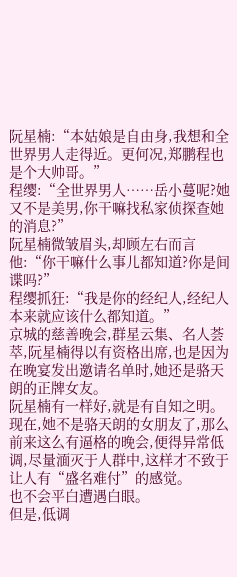阮星楠:“本姑娘是自由身,我想和全世界男人走得近。更何况,郑鹏程也是个大帅哥。”
程缨:“全世界男人……岳小蔓呢?她又不是美男,你干嘛找私家侦探查她的消息?”
阮星楠微皱眉头,却顾左右而言他:“你干嘛什么事儿都知道?你是间谍吗?”
程缨抓狂:“我是你的经纪人,经纪人本来就应该什么都知道。”
京城的慈善晚会,群星云集、名人荟萃,阮星楠得以有资格出席,也是因为在晚宴发出邀请名单时,她还是骆天朗的正牌女友。
阮星楠有一样好,就是有自知之明。
现在,她不是骆天朗的女朋友了,那么前来这么有逼格的晚会,便得异常低调,尽量湎灭于人群中,这样才不致于让人有“盛名难付”的感觉。
也不会平白遭遇白眼。
但是,低调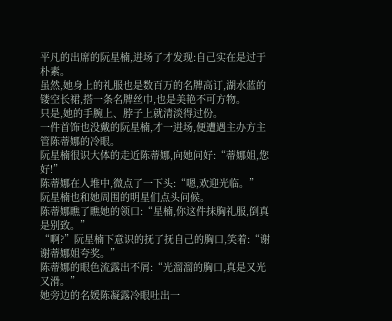平凡的出席的阮星楠,进场了才发现:自己实在是过于朴素。
虽然,她身上的礼服也是数百万的名牌高订,湖水蓝的镂空长裙,搭一条名牌丝巾,也是美艳不可方物。
只是,她的手腕上、脖子上就清淡得过份。
一件首饰也没戴的阮星楠,才一进场,便遭遇主办方主管陈蒂娜的冷眼。
阮星楠很识大体的走近陈蒂娜,向她问好:“蒂娜姐,您好!”
陈蒂娜在人堆中,微点了一下头:“嗯,欢迎光临。”
阮星楠也和她周围的明星们点头问候。
陈蒂娜瞧了瞧她的领口:“星楠,你这件抹胸礼服,倒真是别致。”
“啊?”阮星楠下意识的抚了抚自己的胸口,笑着:“谢谢蒂娜姐夸奖。”
陈蒂娜的眼色流露出不屑:“光溜溜的胸口,真是又光又滑。”
她旁边的名媛陈凝露冷眼吐出一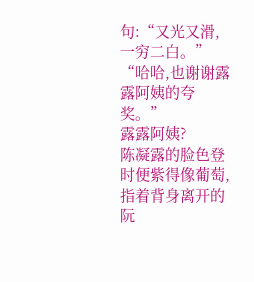句:“又光又滑,一穷二白。”
“哈哈,也谢谢露露阿姨的夸奖。”
露露阿姨?
陈凝露的脸色登时便紫得像葡萄,指着背身离开的阮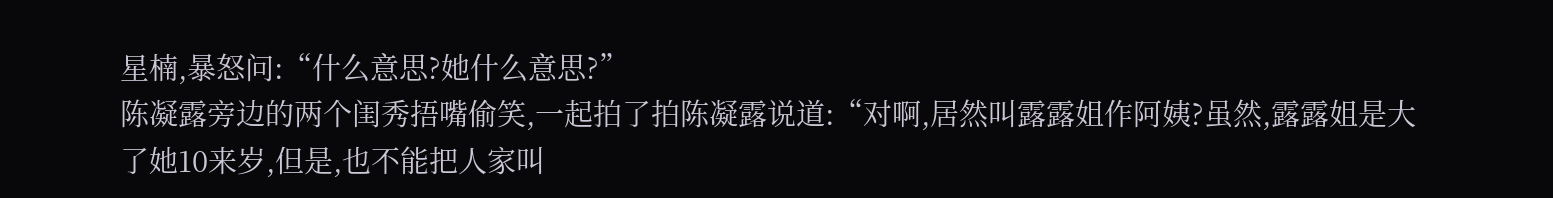星楠,暴怒问:“什么意思?她什么意思?”
陈凝露旁边的两个闺秀捂嘴偷笑,一起拍了拍陈凝露说道:“对啊,居然叫露露姐作阿姨?虽然,露露姐是大了她10来岁,但是,也不能把人家叫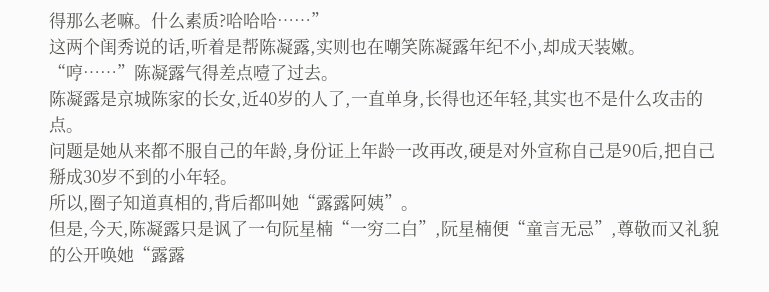得那么老嘛。什么素质?哈哈哈……”
这两个闺秀说的话,听着是帮陈凝露,实则也在嘲笑陈凝露年纪不小,却成天装嫩。
“哼……”陈凝露气得差点噎了过去。
陈凝露是京城陈家的长女,近40岁的人了,一直单身,长得也还年轻,其实也不是什么攻击的点。
问题是她从来都不服自己的年龄,身份证上年龄一改再改,硬是对外宣称自己是90后,把自己掰成30岁不到的小年轻。
所以,圈子知道真相的,背后都叫她“露露阿姨”。
但是,今天,陈凝露只是讽了一句阮星楠“一穷二白”,阮星楠便“童言无忌”,尊敬而又礼貌的公开唤她“露露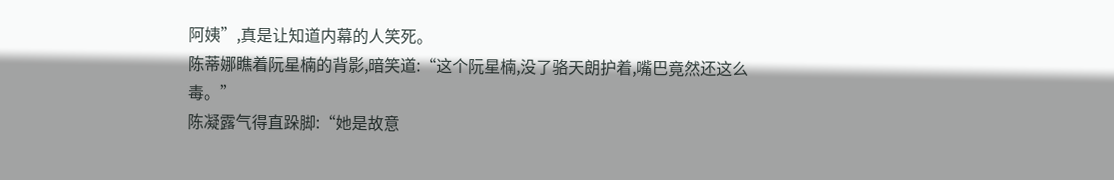阿姨”,真是让知道内幕的人笑死。
陈蒂娜瞧着阮星楠的背影,暗笑道:“这个阮星楠,没了骆天朗护着,嘴巴竟然还这么毒。”
陈凝露气得直跺脚:“她是故意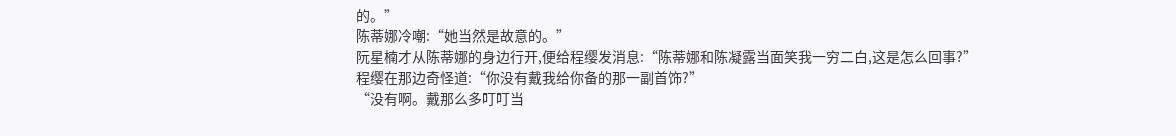的。”
陈蒂娜冷嘲:“她当然是故意的。”
阮星楠才从陈蒂娜的身边行开,便给程缨发消息:“陈蒂娜和陈凝露当面笑我一穷二白,这是怎么回事?”
程缨在那边奇怪道:“你没有戴我给你备的那一副首饰?”
“没有啊。戴那么多叮叮当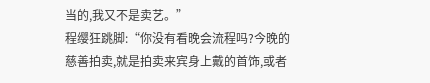当的,我又不是卖艺。”
程缨狂跳脚:“你没有看晚会流程吗?今晚的慈善拍卖,就是拍卖来宾身上戴的首饰,或者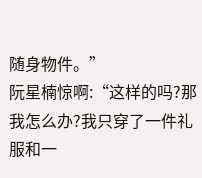随身物件。”
阮星楠惊啊:“这样的吗?那我怎么办?我只穿了一件礼服和一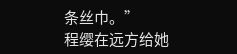条丝巾。”
程缨在远方给她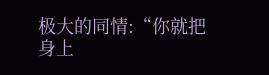极大的同情:“你就把身上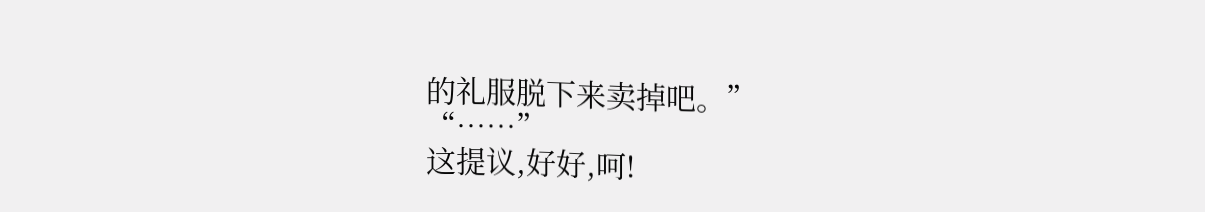的礼服脱下来卖掉吧。”
“……”
这提议,好好,呵!